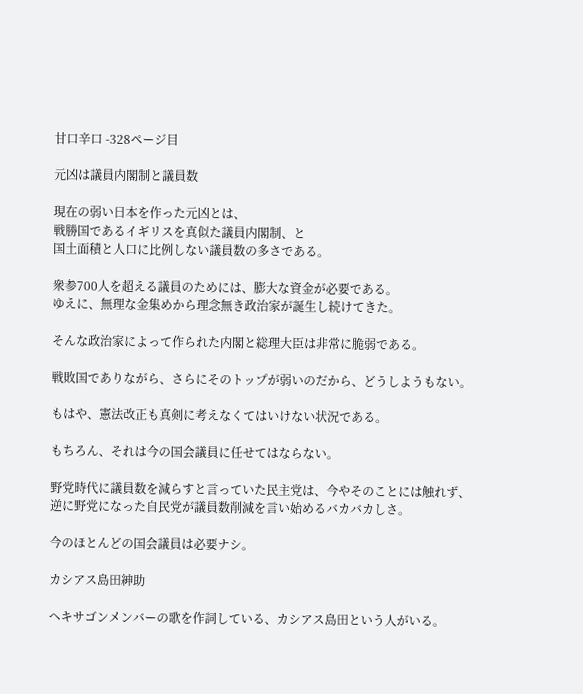甘口辛口 -328ページ目

元凶は議員内閣制と議員数

現在の弱い日本を作った元凶とは、
戦勝国であるイギリスを真似た議員内閣制、と
国土面積と人口に比例しない議員数の多さである。

衆参700人を超える議員のためには、膨大な資金が必要である。
ゆえに、無理な金集めから理念無き政治家が誕生し続けてきた。

そんな政治家によって作られた内閣と総理大臣は非常に脆弱である。

戦敗国でありながら、さらにそのトップが弱いのだから、どうしようもない。

もはや、憲法改正も真剣に考えなくてはいけない状況である。

もちろん、それは今の国会議員に任せてはならない。

野党時代に議員数を減らすと言っていた民主党は、今やそのことには触れず、
逆に野党になった自民党が議員数削減を言い始めるバカバカしさ。

今のほとんどの国会議員は必要ナシ。

カシアス島田紳助

ヘキサゴンメンバーの歌を作詞している、カシアス島田という人がいる。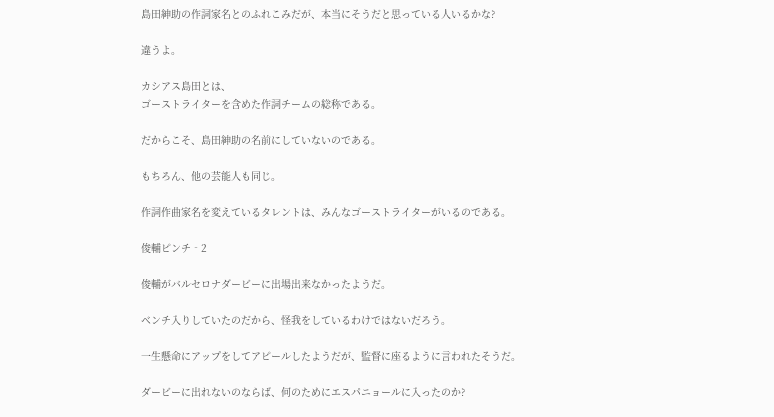島田紳助の作詞家名とのふれこみだが、本当にそうだと思っている人いるかな?

違うよ。

カシアス島田とは、
ゴーストライターを含めた作詞チームの総称である。

だからこそ、島田紳助の名前にしていないのである。

もちろん、他の芸能人も同じ。

作詞作曲家名を変えているタレントは、みんなゴーストライターがいるのである。

俊輔ピンチ‐2

俊輔がバルセロナダービーに出場出来なかったようだ。

ベンチ入りしていたのだから、怪我をしているわけではないだろう。

一生懸命にアップをしてアピールしたようだが、監督に座るように言われたそうだ。

ダービーに出れないのならば、何のためにエスパニョールに入ったのか?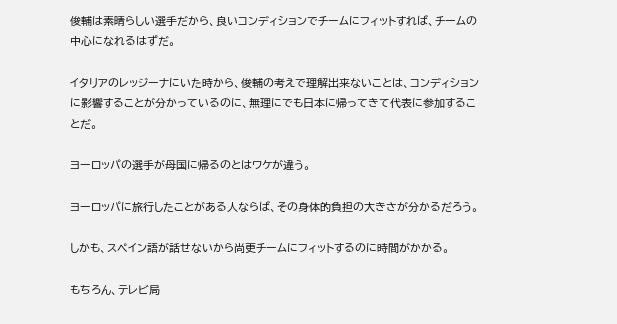俊輔は素晴らしい選手だから、良いコンディションでチームにフィットすれば、チームの中心になれるはずだ。

イタリアのレッジーナにいた時から、俊輔の考えで理解出来ないことは、コンディションに影響することが分かっているのに、無理にでも日本に帰ってきて代表に参加することだ。

ヨーロッパの選手が母国に帰るのとはワケが違う。

ヨーロッパに旅行したことがある人ならば、その身体的負担の大きさが分かるだろう。

しかも、スペイン語が話せないから尚更チームにフィットするのに時間がかかる。

もちろん、テレビ局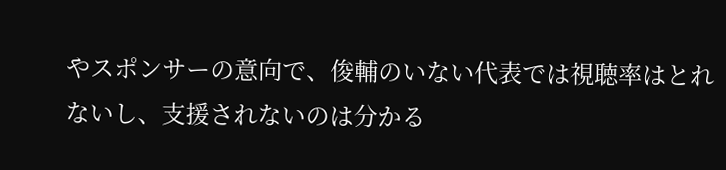やスポンサーの意向で、俊輔のいない代表では視聴率はとれないし、支援されないのは分かる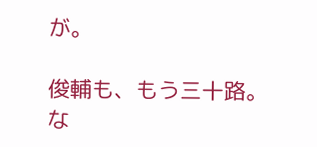が。

俊輔も、もう三十路。
な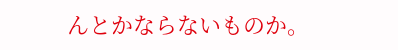んとかならないものか。